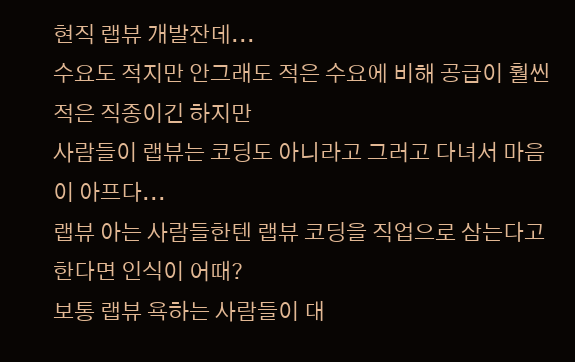현직 랩뷰 개발잔데...
수요도 적지만 안그래도 적은 수요에 비해 공급이 훨씬 적은 직종이긴 하지만
사람들이 랩뷰는 코딩도 아니라고 그러고 다녀서 마음이 아프다...
랩뷰 아는 사람들한텐 랩뷰 코딩을 직업으로 삼는다고 한다면 인식이 어때?
보통 랩뷰 욕하는 사람들이 대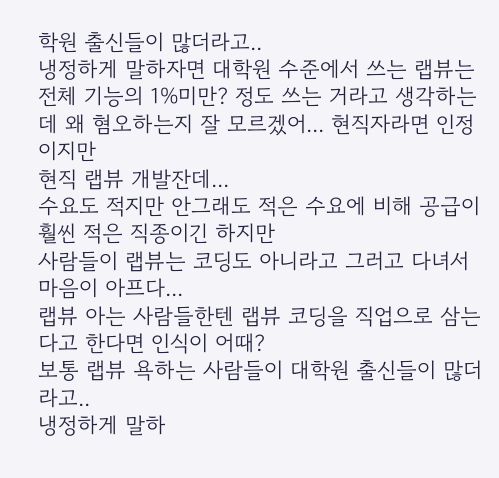학원 출신들이 많더라고..
냉정하게 말하자면 대학원 수준에서 쓰는 랩뷰는 전체 기능의 1%미만? 정도 쓰는 거라고 생각하는데 왜 혐오하는지 잘 모르겠어... 현직자라면 인정이지만
현직 랩뷰 개발잔데...
수요도 적지만 안그래도 적은 수요에 비해 공급이 훨씬 적은 직종이긴 하지만
사람들이 랩뷰는 코딩도 아니라고 그러고 다녀서 마음이 아프다...
랩뷰 아는 사람들한텐 랩뷰 코딩을 직업으로 삼는다고 한다면 인식이 어때?
보통 랩뷰 욕하는 사람들이 대학원 출신들이 많더라고..
냉정하게 말하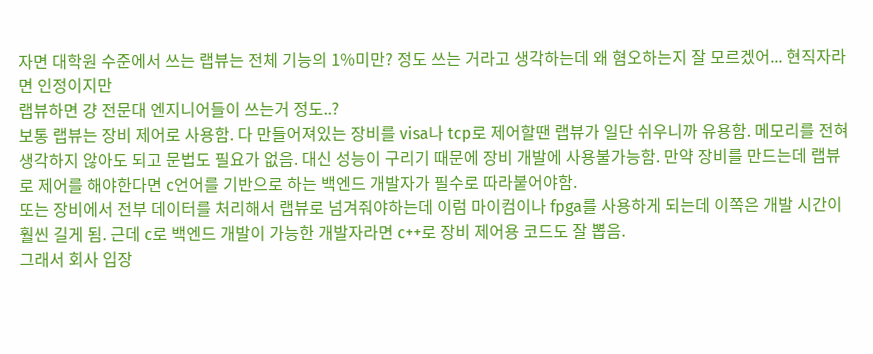자면 대학원 수준에서 쓰는 랩뷰는 전체 기능의 1%미만? 정도 쓰는 거라고 생각하는데 왜 혐오하는지 잘 모르겠어... 현직자라면 인정이지만
랩뷰하면 걍 전문대 엔지니어들이 쓰는거 정도..?
보통 랩뷰는 장비 제어로 사용함. 다 만들어져있는 장비를 visa나 tcp로 제어할땐 랩뷰가 일단 쉬우니까 유용함. 메모리를 전혀 생각하지 않아도 되고 문법도 필요가 없음. 대신 성능이 구리기 때문에 장비 개발에 사용불가능함. 만약 장비를 만드는데 랩뷰로 제어를 해야한다면 c언어를 기반으로 하는 백엔드 개발자가 필수로 따라붙어야함.
또는 장비에서 전부 데이터를 처리해서 랩뷰로 넘겨줘야하는데 이럼 마이컴이나 fpga를 사용하게 되는데 이쪽은 개발 시간이 훨씬 길게 됨. 근데 c로 백엔드 개발이 가능한 개발자라면 c++로 장비 제어용 코드도 잘 뽑음.
그래서 회사 입장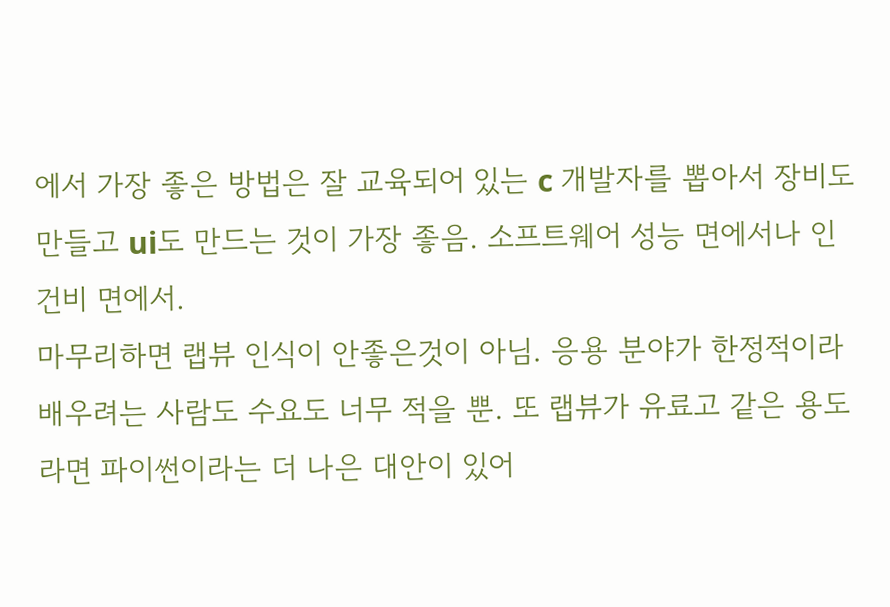에서 가장 좋은 방법은 잘 교육되어 있는 c 개발자를 뽑아서 장비도 만들고 ui도 만드는 것이 가장 좋음. 소프트웨어 성능 면에서나 인건비 면에서.
마무리하면 랩뷰 인식이 안좋은것이 아님. 응용 분야가 한정적이라 배우려는 사람도 수요도 너무 적을 뿐. 또 랩뷰가 유료고 같은 용도라면 파이썬이라는 더 나은 대안이 있어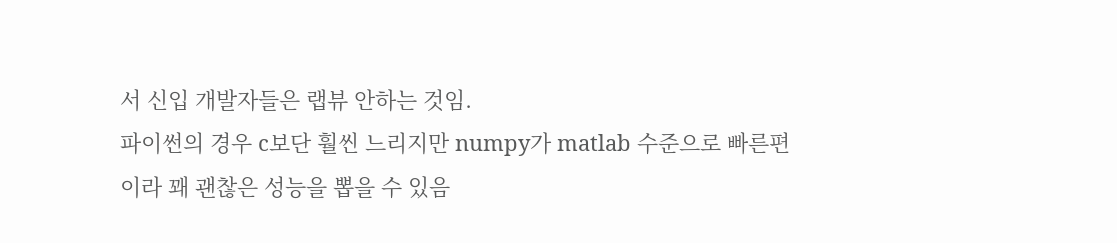서 신입 개발자들은 랩뷰 안하는 것임.
파이썬의 경우 c보단 훨씬 느리지만 numpy가 matlab 수준으로 빠른편이라 꽤 괜찮은 성능을 뽑을 수 있음